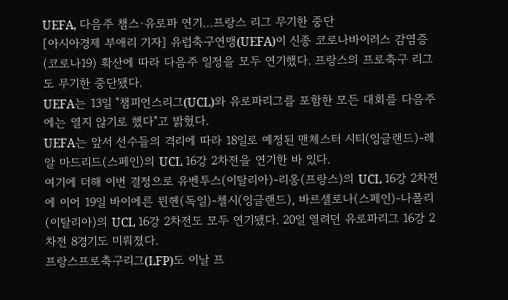UEFA, 다음주 챔스·유로파 연기…프랑스 리그 무기한 중단
[아시아경제 부애리 기자] 유럽축구연맹(UEFA)이 신종 코로나바이러스 감염증(코로나19) 확산에 따라 다음주 일정을 모두 연기했다. 프랑스의 프로축구 리그도 무기한 중단됐다.
UEFA는 13일 "챔피언스리그(UCL)와 유로파리그를 포함한 모든 대회를 다음주에는 열지 않기로 했다"고 밝혔다.
UEFA는 앞서 선수들의 격리에 따라 18일로 예정된 맨체스터 시티(잉글랜드)-레알 마드리드(스페인)의 UCL 16강 2차전을 연기한 바 있다.
여기에 더해 이번 결정으로 유벤투스(이탈리아)-리옹(프랑스)의 UCL 16강 2차전에 이어 19일 바이에른 뮌헨(독일)-첼시(잉글랜드), 바르셀로나(스페인)-나폴리(이탈리아)의 UCL 16강 2차전도 모두 연기됐다. 20일 열려던 유로파리그 16강 2차전 8경기도 미뤄졌다.
프랑스프로축구리그(LFP)도 이날 프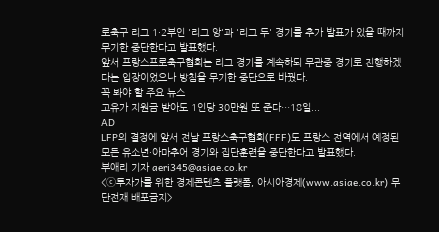로축구 리그 1·2부인 '리그 앙'과 '리그 두' 경기를 추가 발표가 있을 때까지 무기한 중단한다고 발표했다.
앞서 프랑스프로축구협회는 리그 경기를 계속하되 무관중 경기로 진행하겠다는 입장이었으나 방침을 무기한 중단으로 바꿨다.
꼭 봐야 할 주요 뉴스
고유가 지원금 받아도 1인당 30만원 또 준다…18일...
AD
LFP의 결정에 앞서 전날 프랑스축구협회(FFF)도 프랑스 전역에서 예정된 모든 유소년·아마추어 경기와 집단훈련을 중단한다고 발표했다.
부애리 기자 aeri345@asiae.co.kr
<ⓒ투자가를 위한 경제콘텐츠 플랫폼, 아시아경제(www.asiae.co.kr) 무단전재 배포금지>